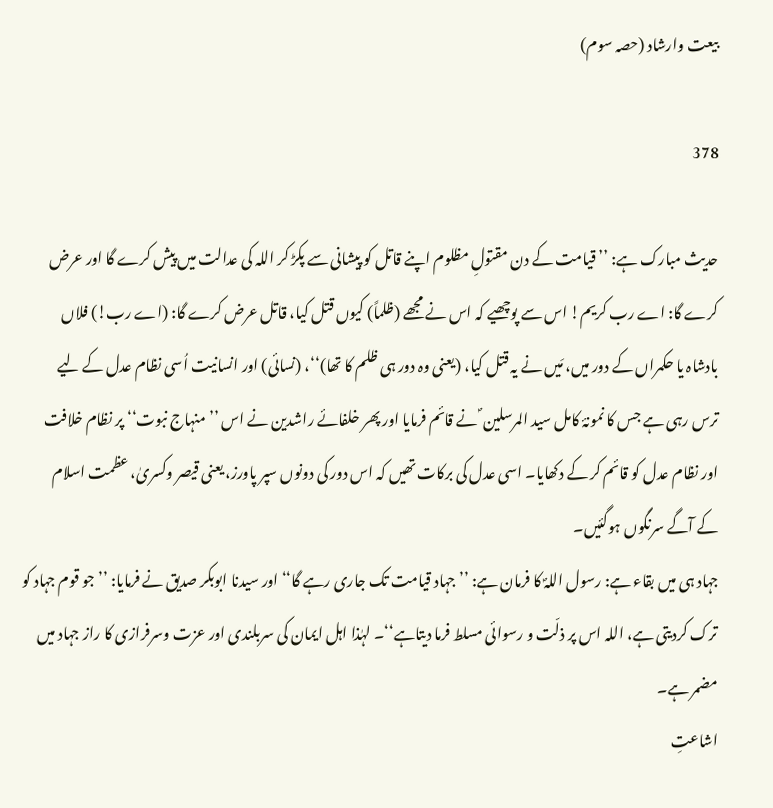بیعت وارشاد (حصہ سوم)

378

حدیث مبارک ہے: ’’ قیامت کے دن مقتولِ مظلوم اپنے قاتل کو پیشانی سے پکڑ کر اللہ کی عدالت میں پیش کرے گا اور عرض کرے گا: اے رب کریم! اس سے پوچھیے کہ اس نے مجھے (ظلماً) کیوں قتل کیا، قاتل عرض کرے گا: (اے رب!) فلاں بادشاہ یا حکمراں کے دور میں، مَیں نے یہ قتل کیا، (یعنی وہ دور ہی ظلم کا تھا)‘‘، (نسائی) اور انسانیت اُسی نظام عدل کے لیے ترس رہی ہے جس کا نمونۂ کامل سید المرسلین ؐ نے قائم فرمایا اور پھر خلفائے راشدین نے اس ’’منہاج نبوت‘‘ پر نظام خلافت اور نظام عدل کو قائم کر کے دکھایا۔ اسی عدل کی برکات تھیں کہ اس دور کی دونوں سپر پاورز، یعنی قیصر وکسریٰ، عظمت اسلام کے آگے سرنگوں ہوگئیں۔
جہاد ہی میں بقاء ہے: رسول اللہؐ کا فرمان ہے: ’’جہاد قیامت تک جاری رہے گا‘‘ اور سیدنا ابوبکر صدیق نے فرمایا: ’’جو قوم جہاد کو ترک کردیتی ہے، اللہ اس پر ذلّت و رسوائی مسلط فرما دیتاہے‘‘۔ لہٰذا اہل ایمان کی سربلندی اور عزت وسرفرازی کا راز جہاد میں مضمر ہے۔
اشاعتِ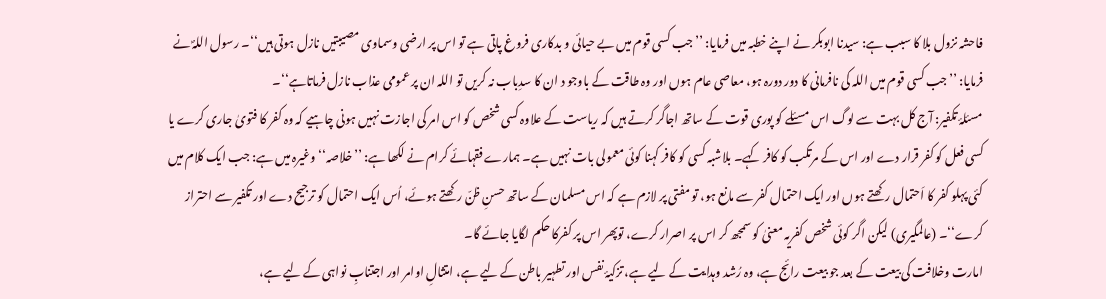فاحشہ نزول بلا کا سبب ہے: سیدنا ابوبکر نے اپنے خطبہ میں فرمایا: ’’جب کسی قوم میں بے حیائی و بدکاری فروغ پاتی ہے تو اس پر ارضی وسماوی مصیبتیں نازل ہوتی ہیں‘‘۔ رسول اللہؐ نے فرمایا: ’’جب کسی قوم میں اللہ کی نافرمانی کا دور دورہ ہو، معاصی عام ہوں اور وہ طاقت کے باوجو د ان کا سدِباب نہ کریں تو اللہ ان پر عمومی عذاب نازل فرماتاہے‘‘۔
مسئلۂ تکفیر: آج کل بہت سے لوگ اس مسئلے کو پوری قوت کے ساتھ اجاگر کرتے ہیں کہ ریاست کے علاوہ کسی شخص کو اس امر کی اجازت نہیں ہونی چاہیے کہ وہ کفر کا فتویٰ جاری کرے یا کسی فعل کو کفر قرار دے اور اس کے مرتکب کو کافر کہے۔ بلاشبہ کسی کو کافر کہنا کوئی معمولی بات نہیں ہے۔ ہمارے فقہائے کرام نے لکھا ہے: ’’خلاصہ‘‘ وغیرہ میں ہے: جب ایک کلام میں کئی پہلو کفر کا اَحتمال رکھتے ہوں اور ایک احتمال کفر سے مانع ہو، تو مفتی پر لازم ہے کہ اس مسلمان کے ساتھ حسنِ ظنّ رکھتے ہوئے، اُس ایک احتمال کو ترجیح دے اور تکفیر سے احتراز کرے‘‘۔ (عالمگیری) لیکن اگر کوئی شخص کفریہ معنیٰ کو سمجھ کر اس پر اصرار کرے، توپھر اس پر کفرکا حکم لگایا جائے گا۔
امارت وخلافت کی بیعت کے بعد جو بیعت رائج ہے، وہ رُشد وہدایت کے لیے ہے، تزکیۂ نفس اور تطہیر باطن کے لیے ہے، امتثالِ اوامر اور اجتنابِ نواہی کے لیے ہے،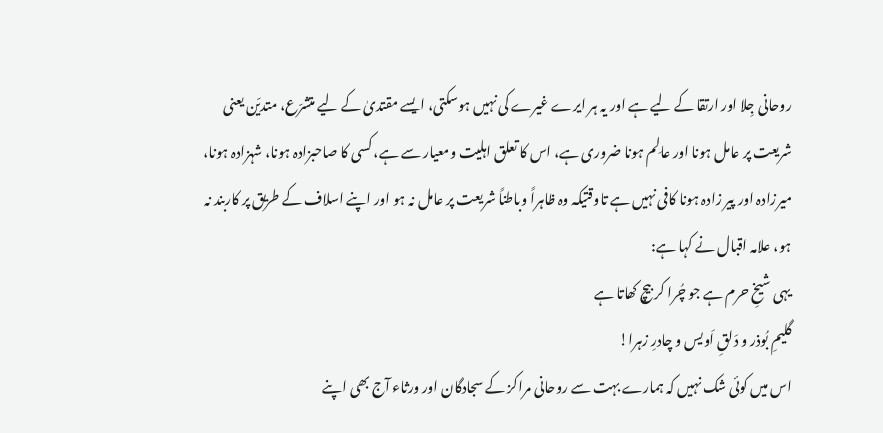روحانی جِلا اور ارتقا کے لیے ہے اور یہ ہر ایرے غیرے کی نہیں ہوسکتی، ایسے مقتدیٰ کے لیے متشرّع، متدیّن یعنی شریعت پر عامل ہونا اور عالِم ہونا ضروری ہے، اس کا تعلق اہلیت ومعیار سے ہے، کسی کا صاحبزادہ ہونا، شہزادہ ہونا، میرزادہ اور پیر زادہ ہونا کافی نہیں ہے تاوقتیکہ وہ ظاہراً وباطناً شریعت پر عامل نہ ہو اور اپنے اسلاف کے طریق پر کاربند نہ ہو، علامہ اقبال نے کہا ہے:
یہی شیخِ حرم ہے جو چُرا کر بیچ کھاتا ہے
گلیمِ بُوذر و دَلقِ اَویس و چادرِ زہرا!
اس میں کوئی شک نہیں کہ ہمارے بہت سے روحانی مراکز کے سجادگان اور ورثاء آج بھی اپنے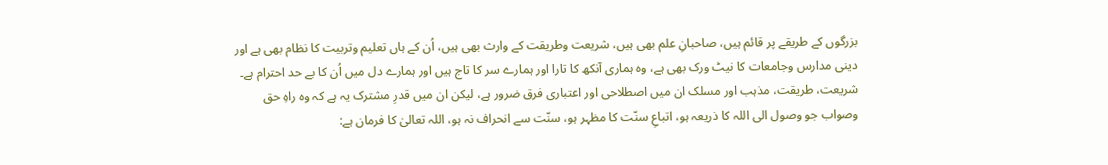بزرگوں کے طریقے پر قائم ہیں، صاحبانِ علم بھی ہیں، شریعت وطریقت کے وارث بھی ہیں، اُن کے ہاں تعلیم وتربیت کا نظام بھی ہے اور دینی مدارس وجامعات کا نیٹ ورک بھی ہے، وہ ہماری آنکھ کا تارا اور ہمارے سر کا تاج ہیں اور ہمارے دل میں اُن کا بے حد احترام ہے۔
شریعت، طریقت، مذہب اور مسلک ان میں اصطلاحی اور اعتباری فرق ضرور ہے، لیکن ان میں قدرِ مشترک یہ ہے کہ وہ راہِ حق وصواب جو وصول الی اللہ کا ذریعہ ہو، اتباعِ سنّت کا مظہر ہو، سنّت سے انحراف نہ ہو، اللہ تعالیٰ کا فرمان ہے: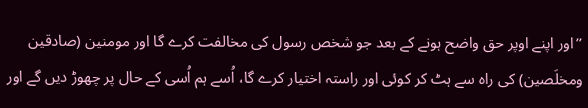’’اور اپنے اوپر حق واضح ہونے کے بعد جو شخص رسول کی مخالفت کرے گا اور مومنین (صادقین ومخلَصین) کی راہ سے ہٹ کر کوئی اور راستہ اختیار کرے گا، اُسے ہم اُسی کے حال پر چھوڑ دیں گے اور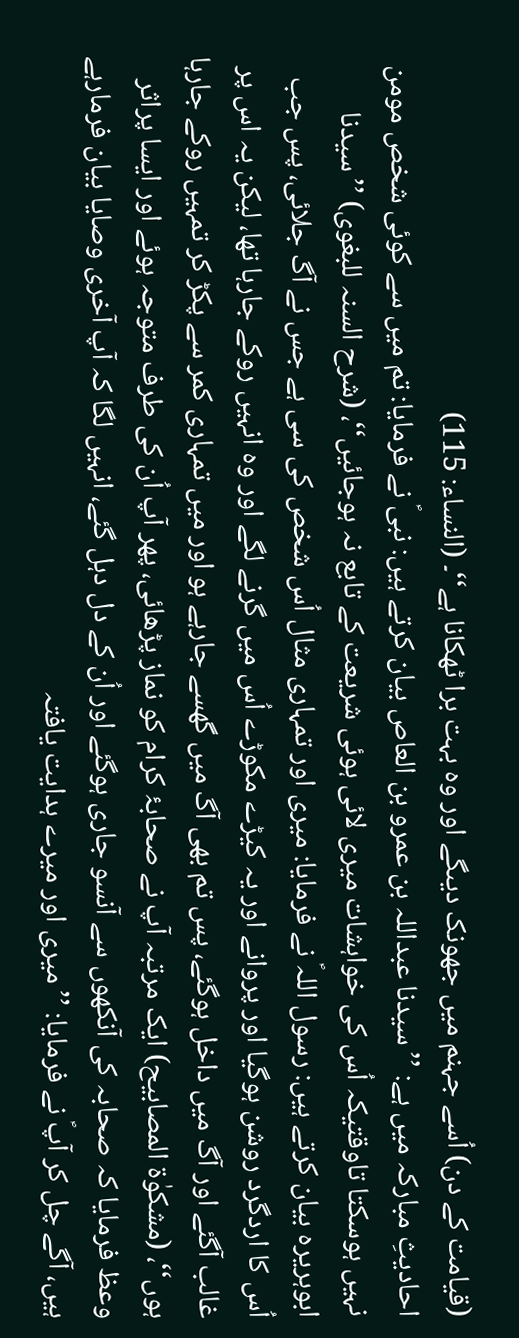(قیامت کے دن) اُسے جہنم میں جھونک دیںگے اور وہ بہت برا ٹھکانا ہے‘‘۔ (النساء: 115)
احادیثِ مبارکہ میں ہے: ’’سیدنا عبداللہ بن عمرو بن العاص بیان کرتے ہیں: نبیؐ نے فرمایا: تم میں سے کوئی شخص مومن نہیں ہوسکتا تاوقتیکہ اُس کی خواہشات میری لائی ہوئی شریعت کے تابع نہ ہوجائیں‘‘، (شرح السنہ للبغوی) ’’سیدنا ابوہریرہ بیان کرتے ہیں: رسول اللہؐ نے فرمایا: میری اور تمہاری مثال اُس شخص کی سی ہے جس نے آگ جلائی، پس جب اُس کا اردگرد روشن ہوگیا اور پروانے اور یہ کیڑے مکوڑے اُس میں گرنے لگے اور وہ انہیں روکے جارہا تھا، لیکن یہ اس پر غالب آگئے اور آگ میں داخل ہوگئے، پس تم بھی آگ میں گھسے جارہے ہو اور میں تمہاری کمر سے پکڑ کر تمہیں روکے جارہا ہوں‘‘، (مشکوٰۃ المصابیح) ایک مرتبہ آپ نے صحابۂ کرام کو نماز پڑھائی، پھر آپ اُن کی طرف متوجہ ہوئے اور ایسا پراثر وعظ فرمایا کہ صحابہ کی آنکھوں سے آنسو جاری ہوگئے اور اُن کے دل دہل گئے، انہیں لگا کہ آپ آخری وصایا بیان فرمارہے ہیں، آگے چل کر آپؐ نے فرمایا: ’’میری اور میرے ہدایت یافتہ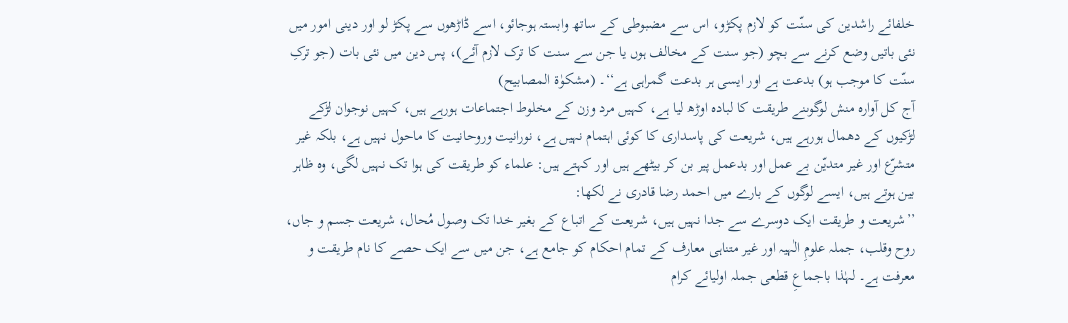خلفائے راشدین کی سنّت کو لازم پکڑو، اس سے مضبوطی کے ساتھ وابستہ ہوجائو، اسے ڈاڑھوں سے پکڑ لو اور دینی امور میں نئی باتیں وضع کرنے سے بچو (جو سنت کے مخالف ہوں یا جن سے سنت کا ترک لازم آئے)، پس دین میں نئی بات (جو ترکِ سنّت کا موجب ہو) بدعت ہے اور ایسی ہر بدعت گمراہی ہے‘‘۔ (مشکوٰۃ المصابیح)
آج کل آوارہ منش لوگوںنے طریقت کا لبادہ اوڑھ لیا ہے، کہیں مرد وزن کے مخلوط اجتماعات ہورہے ہیں، کہیں نوجوان لڑکے لڑکیوں کے دھمال ہورہے ہیں، شریعت کی پاسداری کا کوئی اہتمام نہیں ہے، نورانیت وروحانیت کا ماحول نہیں ہے، بلکہ غیر متشرّع اور غیر متدیّن بے عمل اور بدعمل پیر بن کر بیٹھے ہیں اور کہتے ہیں: علماء کو طریقت کی ہوا تک نہیں لگی، وہ ظاہر بین ہوتے ہیں، ایسے لوگوں کے بارے میں احمد رضا قادری نے لکھا:
’’شریعت و طریقت ایک دوسرے سے جدا نہیں ہیں، شریعت کے اتباع کے بغیر خدا تک وصول مُحال، شریعت جسم و جاں، روح وقلب، جملہ علومِ الٰہیہ اور غیر متناہی معارف کے تمام احکام کو جامع ہے، جن میں سے ایک حصے کا نام طریقت و معرفت ہے۔ لہٰذا باجماعِ قطعی جملہ اولیائے کرام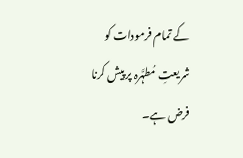کے تمام فرمودات کو شریعتِ مُطہَّرہ پر پیش کرنا فرض ہے۔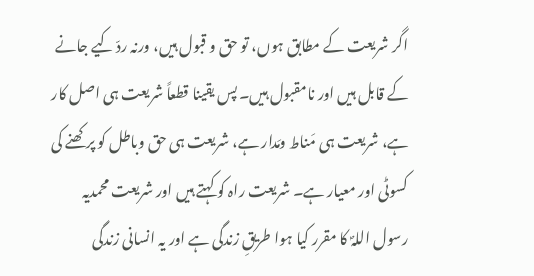اگر شریعت کے مطابق ہوں، تو حق و قبول ہیں، ورنہ ردّ کیے جانے کے قابل ہیں اور نامقبول ہیں۔ پس یقینا قطعاً شریعت ہی اصل کار ہے، شریعت ہی مَناط ومَدار ہے، شریعت ہی حق وباطل کو پرکھنے کی کسوٹی اور معیار ہے۔ شریعت راہ کو کہتے ہیں اور شریعت محمدیہ رسول اللہؐ کا مقرر کیا ہوا طریقِ زندگی ہے اور یہ انسانی زندگی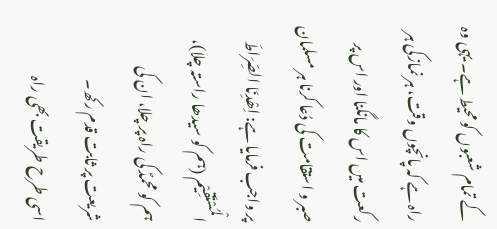کے تمام شعبوں کو محیط ہے۔ یہی وہ راہ ہے کہ پانچوں وقت، ہر نمازکی ہر رکعت میں اس کا مانگنا اور اس پر صبر و استقامت کی دُعا کرنا ہر مسلمان پر واجب فرمایا ہے: اِھْدِنَا الصِّرَاطَ الْمُسْتَقِیْم (ہم کو سیدھا راستہ چلا)، ہم کو محمدؐ کی راہ پر چلا، ان کی شریعت پر ثابت قدم رکھ۔
اسی طرح طریقت بھی راہ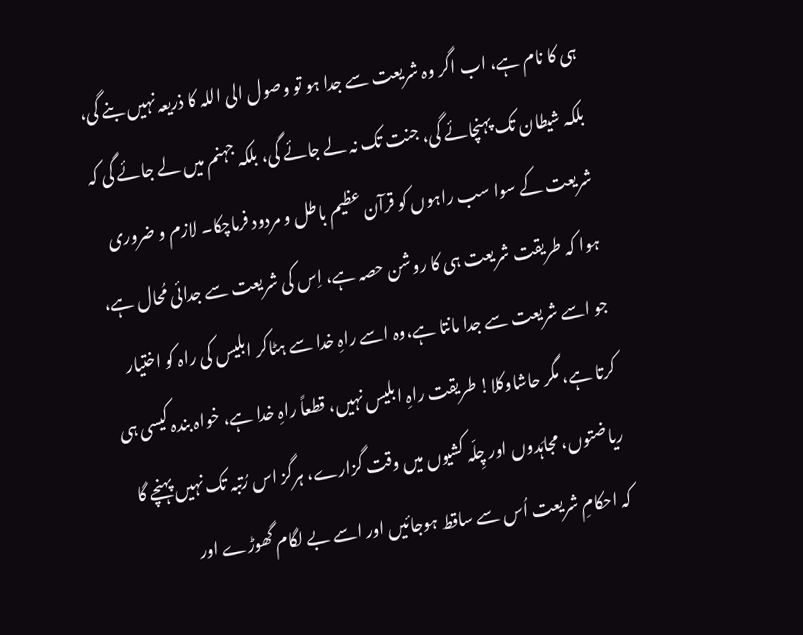ہی کا نام ہے، اب اگر وہ شریعت سے جدا ہو تو وصول الی اللہ کا ذریعہ نہیں بنے گی، بلکہ شیطان تک پہنچائے گی، جنت تک نہ لے جائے گی، بلکہ جہنم میں لے جائے گی کہ شریعت کے سوا سب راہوں کو قرآن عظیم باطل و مردود فرماچکا۔ لازم و ضروری ہوا کہ طریقت شریعت ہی کا روشن حصہ ہے، اِس کی شریعت سے جدائی مُحال ہے، جو اسے شریعت سے جدا مانتا ہے،وہ اسے راہِ خدا سے ہٹاکر ابلیس کی راہ کو اختیار کرتا ہے، مگر حاشاوکلا! طریقت راہِ ابلیس نہیں، قطعاً راہِ خدا ہے، خواہ بندہ کیسی ہی ریاضتوں، مجاہَدوں اور چِلّہ کشیوں میں وقت گزارے، ہرگز اس رُتبہ تک نہیں پہنچے گا کہ احکامِ شریعت اُس سے ساقط ہوجائیں اور اسے بے لگام گھوڑے اور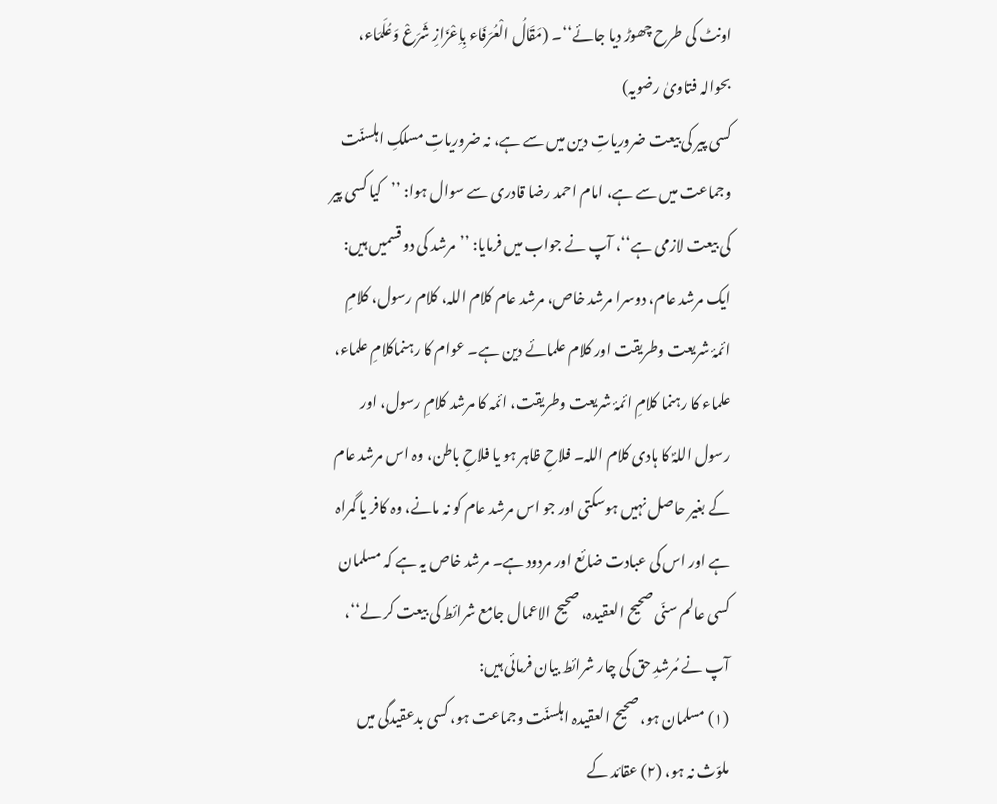اونٹ کی طرح چھوڑ دیا جائے‘‘۔ (مَقَالُ الْعُرَفَاء بِاِعْزَازِ شَرَعْ وَعُلَمَاء، بحوالہ فتاویٰ رضویہ)
کسی پیر کی بیعت ضروریاتِ دین میں سے ہے، نہ ضروریاتِ مسلکِ اہلسنّت وجماعت میں سے ہے، امام احمد رضا قادری سے سوال ہوا: ’’کیا کسی پیر کی بیعت لازمی ہے‘‘، آپ نے جواب میں فرمایا: ’’مرشد کی دو قسمیں ہیں: ایک مرشد عام، دوسرا مرشد خاص، مرشد عام کلام اللہ، کلام رسول، کلامِ ائمۂ شریعت وطریقت اور کلام علمائے دین ہے۔ عوام کا رہنماکلامِ علماء، علماء کا رہنما کلامِ ائمۂ شریعت وطریقت، ائمہ کا مرشد کلامِ رسول، اور رسول اللہؐ کا ہادی کلام اللہ۔ فلاحِ ظاہر ہو یا فلاحِ باطن، وہ اس مرشد عام کے بغیر حاصل نہیں ہوسکتی اور جو اس مرشد عام کو نہ مانے، وہ کافر یا گمراہ ہے اور اس کی عبادت ضائع اور مردود ہے۔ مرشد خاص یہ ہے کہ مسلمان کسی عالم سنّی صحیح العقیدہ، صحیح الاعمال جامع شرائط کی بیعت کر لے‘‘، آپ نے مُرشدِ حق کی چار شرائط بیان فرمائی ہیں:
(۱) مسلمان ہو، صحیح العقیدہ اہلسنّت وجماعت ہو، کسی بدعقیدگی میں ملوّث نہ ہو، (۲) عقائد کے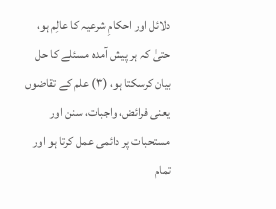دلائل اور احکامِ شرعیہ کا عالِم ہو، حتیٰ کہ ہر پیش آمدہ مسئلے کا حل بیان کرسکتا ہو، (۳) علم کے تقاضوں یعنی فرائض، واجبات، سنن اور مستحبات پر دائمی عمل کرتا ہو اور تمام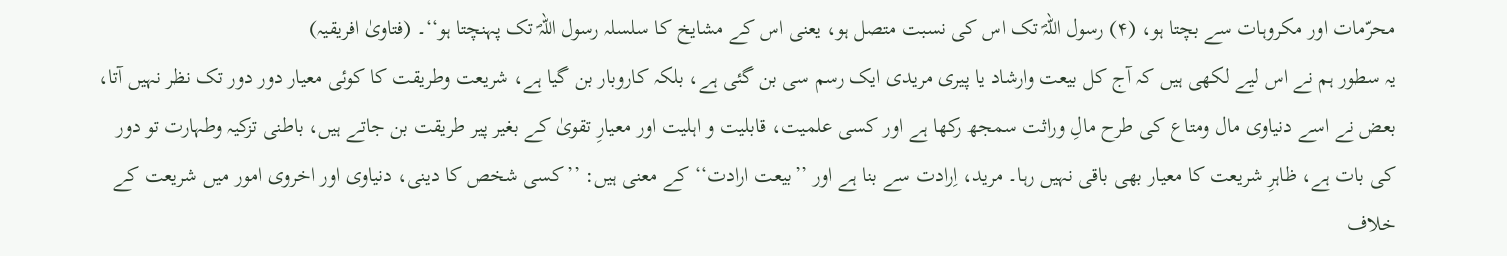محرّمات اور مکروہات سے بچتا ہو، (۴) رسول اللہؐ تک اس کی نسبت متصل ہو، یعنی اس کے مشایخ کا سلسلہ رسول اللہؐ تک پہنچتا ہو‘‘۔ (فتاویٰ افریقیہ)
یہ سطور ہم نے اس لیے لکھی ہیں کہ آج کل بیعت وارشاد یا پیری مریدی ایک رسم سی بن گئی ہے، بلکہ کاروبار بن گیا ہے، شریعت وطریقت کا کوئی معیار دور دور تک نظر نہیں آتا، بعض نے اسے دنیاوی مال ومتاع کی طرح مالِ وراثت سمجھ رکھا ہے اور کسی علمیت، قابلیت و اہلیت اور معیارِ تقویٰ کے بغیر پیر طریقت بن جاتے ہیں، باطنی تزکیہ وطہارت تو دور کی بات ہے، ظاہرِ شریعت کا معیار بھی باقی نہیں رہا۔ مرید، اِرادت سے بنا ہے اور ’’بیعت ارادت‘‘ کے معنی ہیں: ’’کسی شخص کا دینی، دنیاوی اور اخروی امور میں شریعت کے خلاف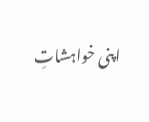اپنی خواہشاتِ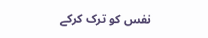نفس کو ترک کرکے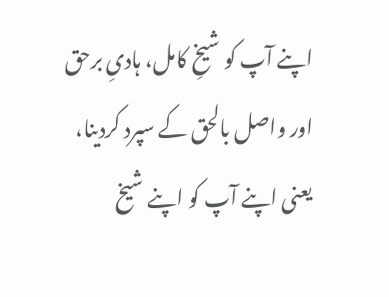اپنے آپ کو شیخِ کامل، ہادیِ برحق اور واصل بالحق کے سپرد کردینا، یعنی اپنے آپ کو اپنے شیخ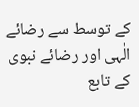کے توسط سے رضائے الٰہی اور رضائے نبوی کے تابع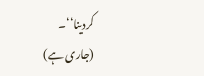کردینا‘‘۔
(جاری ہے)